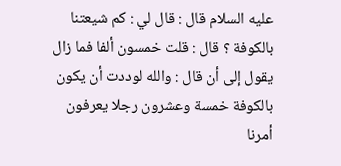عليه السلام قال : قال لي : كم شيعتنا بالكوفة ؟ قال : قلت خمسون ألفا فما زال
يقول إلى أن قال : والله لوددت أن يكون بالكوفة خمسة وعشرون رجلا يعرفون
أمرنا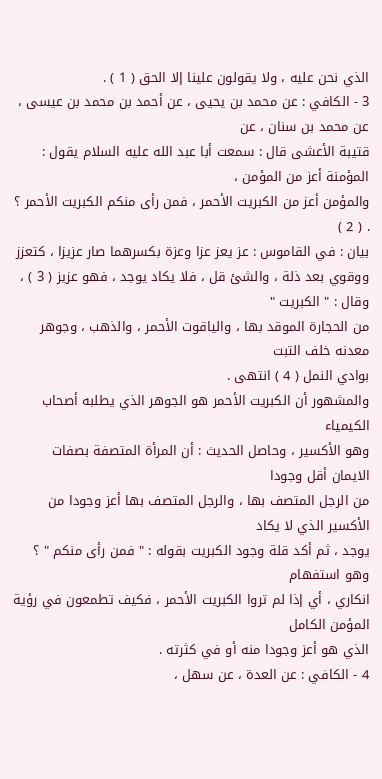الذي نحن عليه ، ولا يقولون علينا إلا الحق ( 1 ) .
3 - الكافي : عن محمد بن يحيى ، عن أحمد بن محمد بن عيسى ، عن محمد بن سنان ، عن
قتيبة الأعشى قال : سمعت أبا عبد الله عليه السلام يقول : المؤمنة أعز من المؤمن ،
والمؤمن أعز من الكبريت الأحمر ، فمن رأى منكم الكبريت الأحمر ؟ . ( 2 )
بيان : في القاموس : عز يعز عزا وعزة بكسرهما صار عزيزا ، كتعزز
ووقوي بعد ذلة ، والشئ قل ، فلا يكاد يوجد ، فهو عزيز ( 3 ) ، وقال : " الكبريت "
من الحجارة الموقد بها ، والياقوت الأحمر ، والذهب ، وجوهر معدنه خلف التبت
بوادي النمل ( 4 ) انتهى .
والمشهور أن الكبريت الأحمر هو الجوهر الذي يطلبه أصحاب الكيمياء
وهو الأكسير ، وحاصل الحديث : أن المرأة المتصفة بصفات الايمان أقل وجودا
من الرجل المتصف بها ، والرجل المتصف بها أعز وجودا من الأكسير الذي لا يكاد
يوجد ، ثم أكد قلة وجود الكبريت بقوله : " فمن رأى منكم " ؟ وهو استفهام
انكاري ، أي إذا لم تروا الكبريت الأحمر ، فكيف تطمعون في رؤية المؤمن الكامل
الذي هو أعز وجودا منه أو في كثرته .
4 - الكافي : عن العدة ، عن سهل ،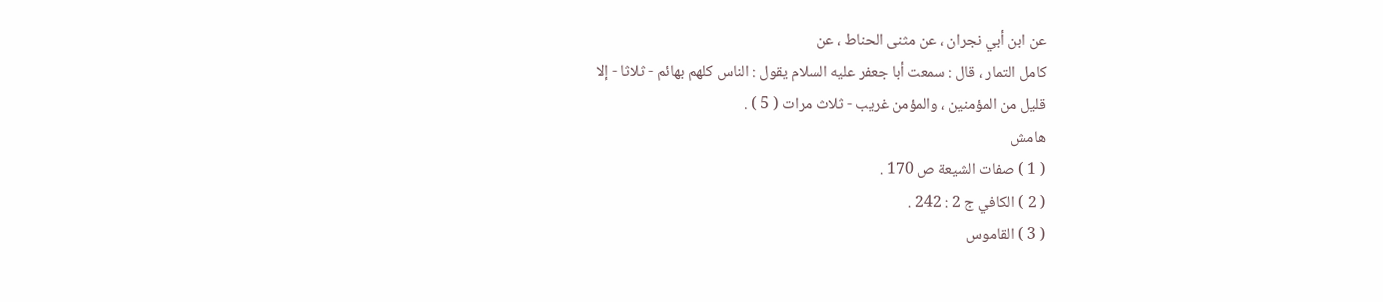عن ابن أبي نجران ، عن مثنى الحناط ، عن
كامل التمار ، قال : سمعت أبا جعفر عليه السلام يقول : الناس كلهم بهائم - ثلاثا - إلا
قليل من المؤمنين ، والمؤمن غريب - ثلاث مرات ( 5 ) .
هامش
( 1 ) صفات الشيعة ص 170 .
( 2 ) الكافي ج 2 : 242 .
( 3 ) القاموس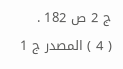ج 2 ص 182 .
( 4 ) المصدر ج 1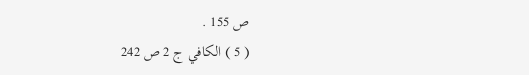ص 155 .
( 5 ) الكافي ج 2 ص 242